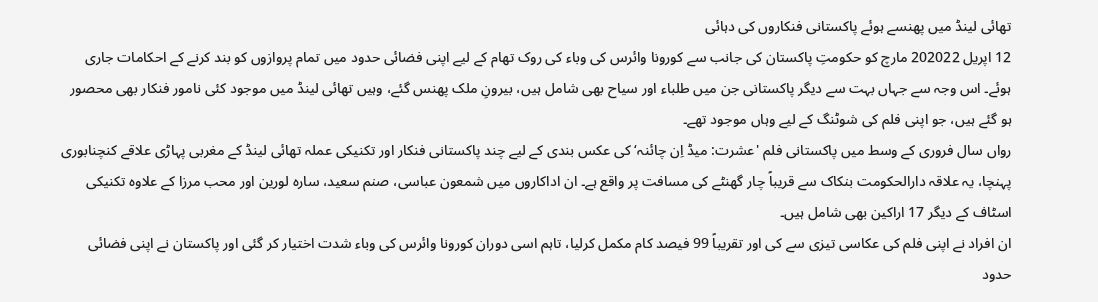تھائی لینڈ میں پھنسے ہوئے پاکستانی فنکاروں کی دہائی
12 اپریل 202022 مارچ کو حکومتِ پاکستان کی جانب سے کورونا وائرس کی وباء کی روک تھام کے لیے اپنی فضائی حدود میں تمام پروازوں کو بند کرنے کے احکامات جاری ہوئے۔ اس وجہ سے جہاں بہت سے دیگر پاکستانی جن میں طلباء اور سیاح بھی شامل ہیں، بیرونِ ملک پھنس گئے، وہیں تھائی لینڈ میں موجود کئی نامور فنکار بھی محصور ہو گئے ہیں، جو اپنی فلم کی شوٹنگ کے لیے وہاں موجود تھے۔
رواں سال فروری کے وسط میں پاکستانی فلم 'عشرت: میڈ اِن چائنہ‘ کی عکس بندی کے لیے چند پاکستانی فنکار اور تکنیکی عملہ تھائی لینڈ کے مغربی پہاڑی علاقے کنچنابوری پہنچا، یہ علاقہ دارالحکومت بنکاک سے قریباً چار گھنٹے کی مسافت پر واقع ہے۔ ان اداکاروں میں شمعون عباسی، صنم سعید، سارہ لورین اور محب مرزا کے علاوہ تکنیکی اسٹاف کے دیگر 17 اراکین بھی شامل ہیں۔
ان افراد نے اپنی فلم کی عکاسی تیزی سے کی اور تقریباً 99 فیصد کام مکمل کرلیا، تاہم اسی دوران کورونا وائرس کی وباء شدت اختیار کر گئی اور پاکستان نے اپنی فضائی حدود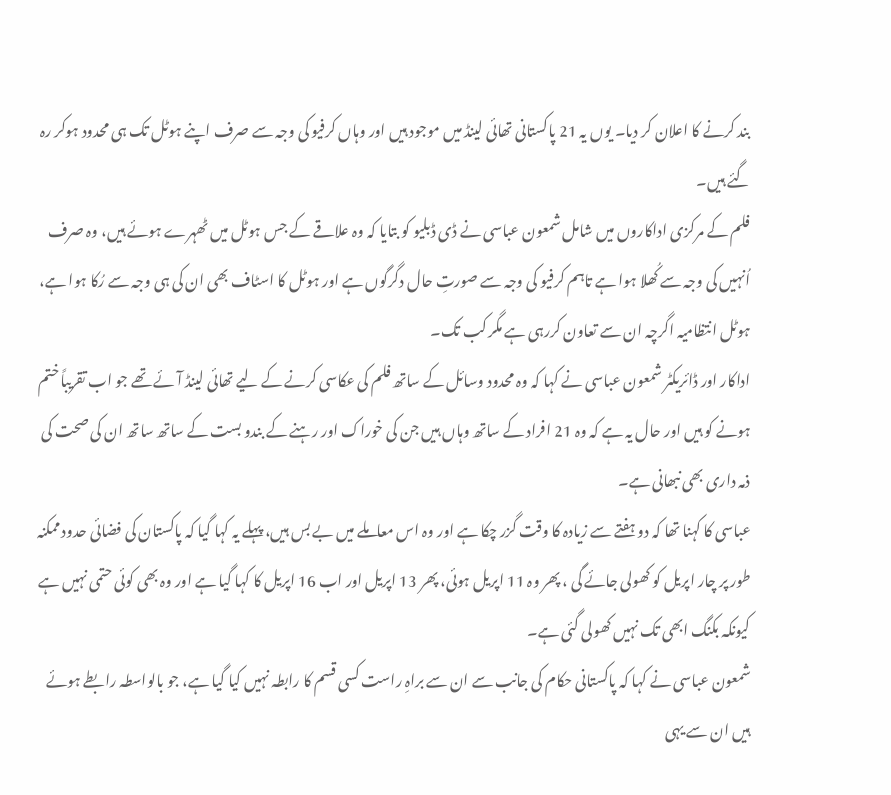بند کرنے کا اعلان کر دیا۔ یوں یہ 21 پاکستانی تھائی لینڈ میں موجود ہیں اور وہاں کرفیو کی وجہ سے صرف اپنے ہوٹل تک ہی محدود ہوکر رہ گئے ہیں۔
فلم کے مرکزی اداکاروں میں شامل شمعون عباسی نے ڈی ڈبلیو کو بتایا کہ وہ علاقے کے جس ہوٹل میں ٹھہرے ہوئے ہیں، وہ صرف اُنہیں کی وجہ سے کُھلا ہوا ہے تاہم کرفیو کی وجہ سے صورتِ حال دگرگوں ہے اور ہوٹل کا اسٹاف بھی ان کی ہی وجہ سے رُکا ہوا ہے، ہوٹل انتظامیہ اگرچہ ان سے تعاون کررہی ہے مگر کب تک۔
اداکار اور ڈائریکٹر شمعون عباسی نے کہا کہ وہ محدود وسائل کے ساتھ فلم کی عکاسی کرنے کے لیے تھائی لینڈ آئے تھے جو اب تقریباً ختم ہونے کو ہیں اور حال یہ ہے کہ وہ 21 افراد کے ساتھ وہاں ہیں جن کی خوراک اور رہنے کے بندو بست کے ساتھ ساتھ ان کی صحت کی ذمہ داری بھی نبھانی ہے۔
عباسی کا کہنا تھا کہ دو ہفتے سے زیادہ کا وقت گزر چکا ہے اور وہ اس معاملے میں بے بس ہیں، پہلے یہ کہا گیا کہ پاکستان کی فضائی حدود ممکنہ طور پر چار اپریل کو کھولی جائے گی ، پھر وہ 11 اپریل ہوئی، پھر 13 اپریل اور اب 16 اپریل کا کہا گیا ہے اور وہ بھی کوئی حتمی نہیں ہے کیونکہ بکنگ ابھی تک نہیں کھولی گئی ہے۔
شمعون عباسی نے کہا کہ پاکستانی حکام کی جانب سے ان سے براہِ راست کسی قسم کا رابطہ نہیں کیا گیا ہے، جو بالواسطہ رابطے ہوئے ہیں ان سے یہی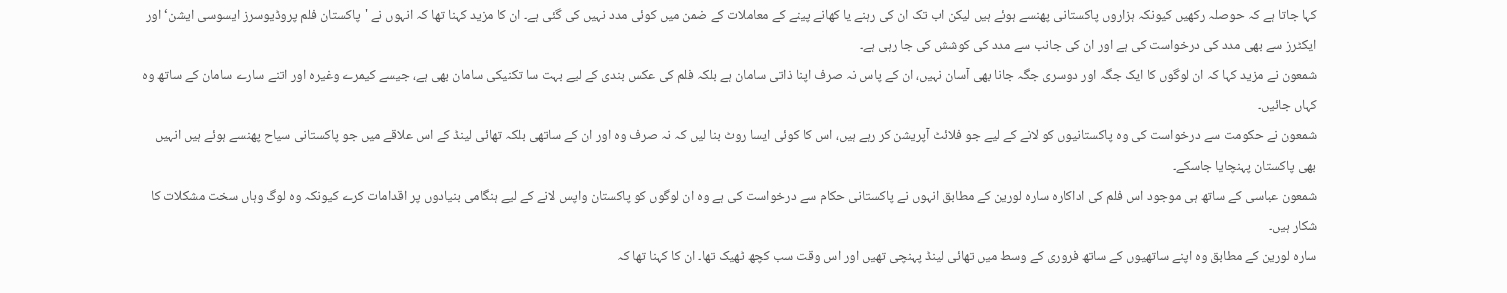کہا جاتا ہے کہ حوصلہ رکھیں کیونکہ ہزاروں پاکستانی پھنسے ہوئے ہیں لیکن اب تک ان کی رہنے یا کھانے پینے کے معاملات کے ضمن میں کوئی مدد نہیں کی گئی ہے۔ ان کا مزید کہنا تھا کہ انہوں نے 'پاکستان فلم پروڈیوسرز ایسوسی ایشن‘ اور ایکٹرز سے بھی مدد کی درخواست کی ہے اور ان کی جانب سے مدد کی کوشش کی جا رہی ہے۔
شمعون نے مزید کہا کہ ان لوگوں کا ایک جگہ اور دوسری جگہ جانا بھی آسان نہیں، ان کے پاس نہ صرف اپنا ذاتی سامان ہے بلکہ فلم کی عکس بندی کے لیے بہت سا تکنیکی سامان بھی ہے، جیسے کیمرے وغیرہ اور اتنے سارے سامان کے ساتھ وہ کہاں جائیں۔
شمعون نے حکومت سے درخواست کی وہ پاکستانیوں کو لانے کے لیے جو فلائٹ آپریشن کر رہے ہیں، اس کا کوئی ایسا روٹ بنا لیں کہ نہ صرف وہ اور ان کے ساتھی بلکہ تھائی لینڈ کے اس علاقے میں جو پاکستانی سیاح پھنسے ہوئے ہیں انہیں بھی پاکستان پہنچایا جاسکے۔
شمعون عباسی کے ساتھ ہی موجود اس فلم کی اداکارہ سارہ لورین کے مطابق انہوں نے پاکستانی حکام سے درخواست کی ہے وہ ان لوگوں کو پاکستان واپس لانے کے لیے ہنگامی بنیادوں پر اقدامات کرے کیونکہ وہ لوگ وہاں سخت مشکلات کا شکار ہیں۔
سارہ لورین کے مطابق وہ اپنے ساتھیوں کے ساتھ فروری کے وسط میں تھائی لینڈ پہنچی تھیں اور اس وقت سب کچھ ٹھیک تھا۔ ان کا کہنا تھا کہ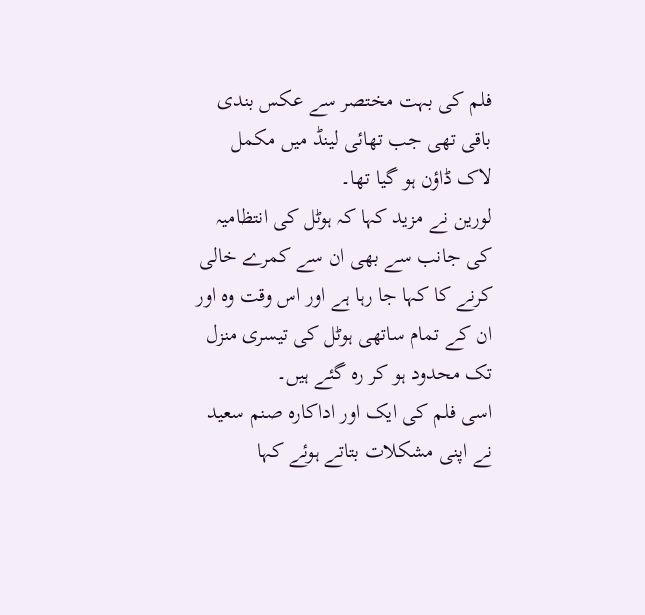فلم کی بہت مختصر سے عکس بندی باقی تھی جب تھائی لینڈ میں مکمل لاک ڈاؤن ہو گیا تھا۔
لورین نے مزید کہا کہ ہوٹل کی انتظامیہ کی جانب سے بھی ان سے کمرے خالی کرنے کا کہا جا رہا ہے اور اس وقت وہ اور ان کے تمام ساتھی ہوٹل کی تیسری منزل تک محدود ہو کر رہ گئے ہیں۔
اسی فلم کی ایک اور اداکارہ صنم سعید نے اپنی مشکلات بتاتے ہوئے کہا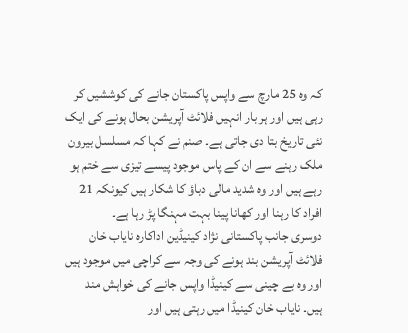کہ وہ 25 مارچ سے واپس پاکستان جانے کی کوششیں کر رہی ہیں اور ہر بار انہیں فلائٹ آپریشن بحال ہونے کی ایک نئی تاریخ بتا دی جاتی ہے۔ صنم نے کہا کہ مسلسل بیرون ملک رہنے سے ان کے پاس موجود پیسے تیزی سے ختم ہو رہے ہیں اور وہ شدید مالی دباؤ کا شکار ہیں کیونکہ 21 افراد کا رہنا اور کھانا پینا بہت مہنگا پڑ رہا ہے۔
دوسری جانب پاکستانی نژاد کینیڈین اداکارہ نایاب خان فلائٹ آپریشن بند ہونے کی وجہ سے کراچی میں موجود ہیں اور وہ بے چینی سے کینیڈا واپس جانے کی خواہش مند ہیں۔ نایاب خان کینیڈا میں رہتی ہیں اور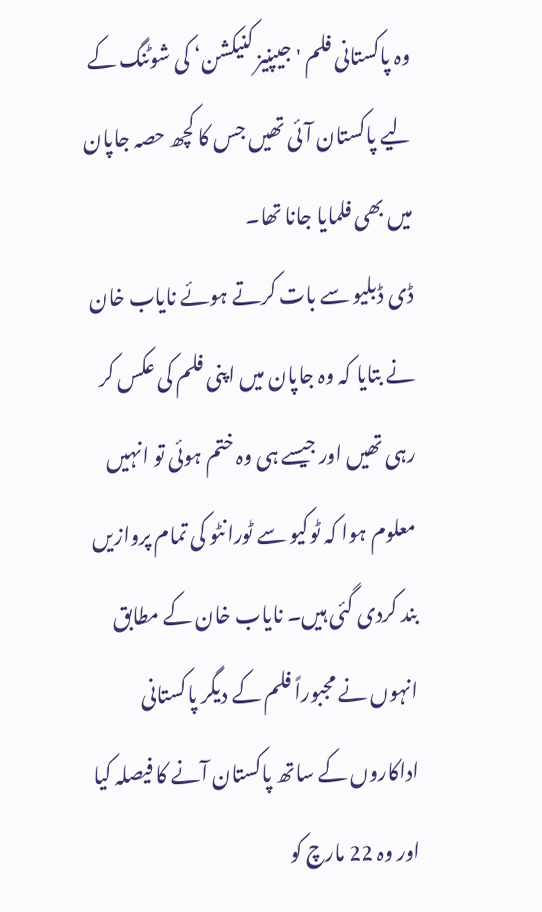وہ پاکستانی فلم 'جیپنیز کنیکشن‘ کی شوٹنگ کے لیے پاکستان آئی تھیں جس کا کچھ حصہ جاپان میں بھی فلمایا جانا تھا۔
ڈی ڈبلیو سے بات کرتے ہوئے نایاب خان نے بتایا کہ وہ جاپان میں اپنی فلم کی عکس کر رہی تھیں اور جیسے ہی وہ ختم ہوئی تو انہیں معلوم ہوا کہ ٹوکیو سے ٹورانٹو کی تمام پروازیں بند کردی گئی ہیں۔ نایاب خان کے مطابق انہوں نے مجبوراً فلم کے دیگر پاکستانی اداکاروں کے ساتھ پاکستان آنے کا فیصلہ کیا اور وہ 22 مارچ کو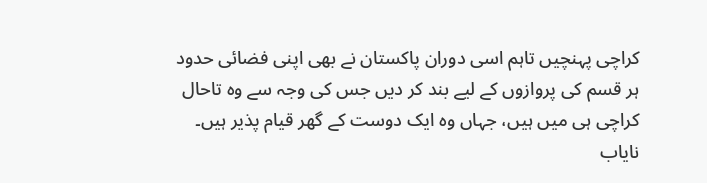کراچی پہنچیں تاہم اسی دوران پاکستان نے بھی اپنی فضائی حدود ہر قسم کی پروازوں کے لیے بند کر دیں جس کی وجہ سے وہ تاحال کراچی ہی میں ہیں، جہاں وہ ایک دوست کے گھر قیام پذیر ہیں۔
نایاب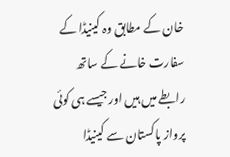خان کے مطابق وہ کینیڈا کے سفارت خانے کے ساتھ رابطے میں ہیں اور جیسے ہی کوئی پرواز پاکستان سے کینیڈا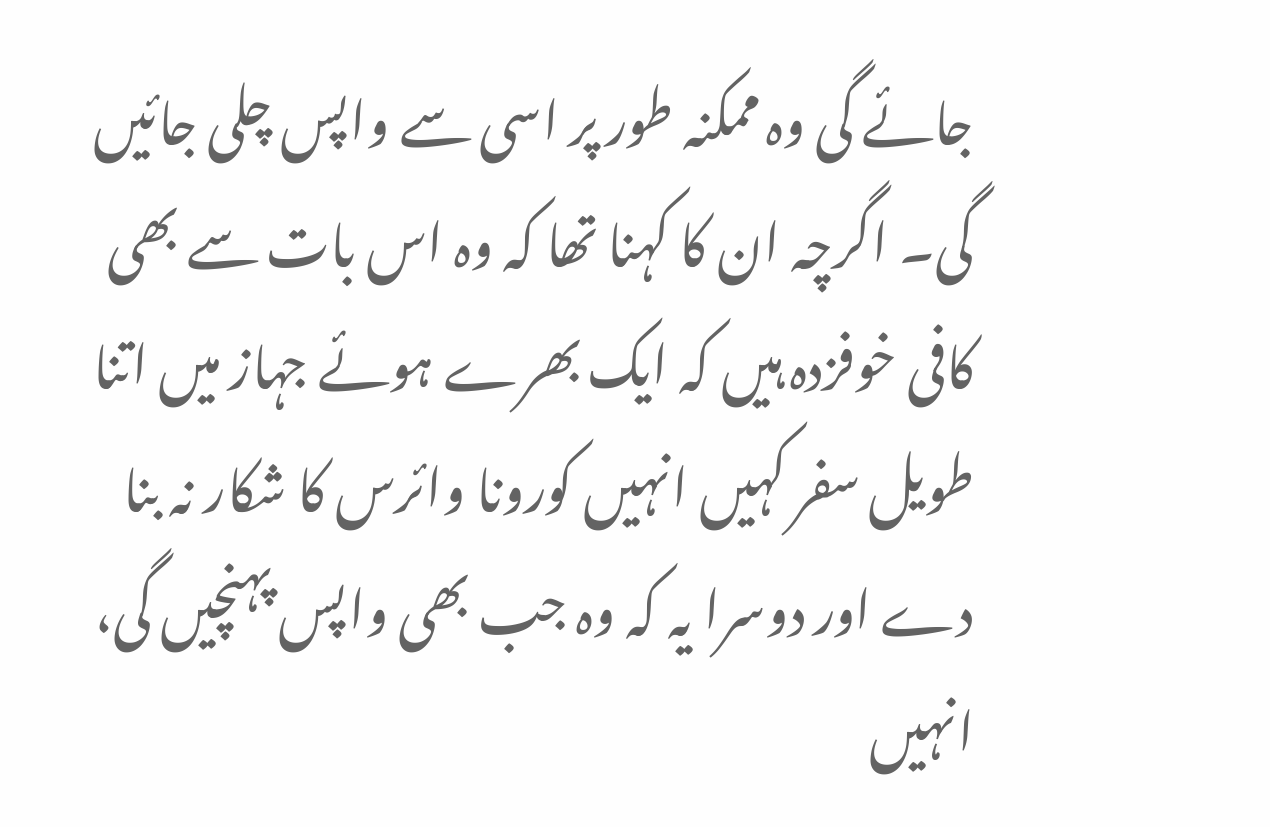جائے گی وہ ممکنہ طور پر اسی سے واپس چلی جائیں گی۔ اگرچہ ان کا کہنا تھا کہ وہ اس بات سے بھی کافی خوفزدہ ہیں کہ ایک بھرے ہوئے جہاز میں اتنا طویل سفر کہیں انہیں کورونا وائرس کا شکار نہ بنا دے اور دوسرا یہ کہ وہ جب بھی واپس پہنچیں گی، انہیں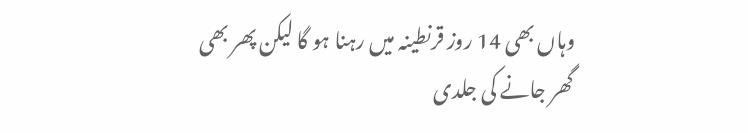وہاں بھی 14 روز قرنطینہ میں رہنا ہو گا لیکن پھر بھی گھر جانے کی جلدی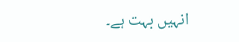انہیں بہت ہے۔